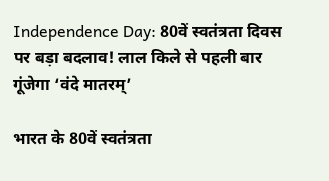Independence Day: 80वें स्वतंत्रता दिवस पर बड़ा बदलाव! लाल किले से पहली बार गूंजेगा ‘वंदे मातरम्’

भारत के 80वें स्वतंत्रता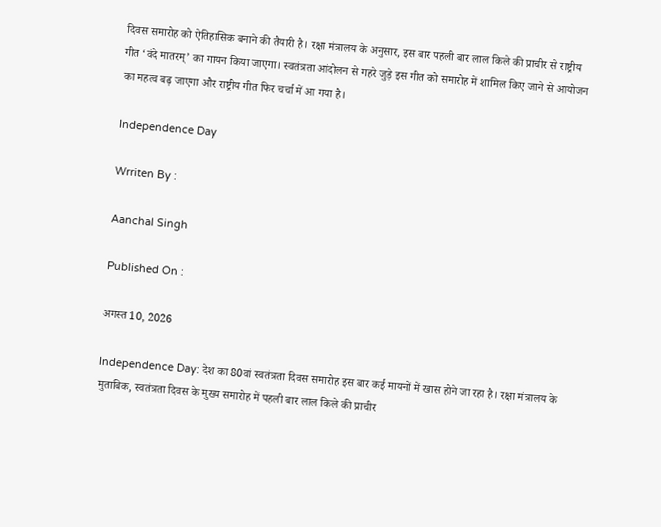दिवस समारोह को ऐतिहासिक बनाने की तैयारी है। रक्षा मंत्रालय के अनुसार, इस बार पहली बार लाल किले की प्राचीर से राष्ट्रीय गीत ‘वंदे मातरम्’ का गायन किया जाएगा। स्वतंत्रता आंदोलन से गहरे जुड़े इस गीत को समारोह में शामिल किए जाने से आयोजन का महत्व बढ़ जाएगा और राष्ट्रीय गीत फिर चर्चा में आ गया है।

Independence Day

Wrriten By :

Aanchal Singh

Published On :

अगस्त 10, 2026

Independence Day: देश का 80वां स्वतंत्रता दिवस समारोह इस बार कई मायनों में खास होने जा रहा है। रक्षा मंत्रालय के मुताबिक, स्वतंत्रता दिवस के मुख्य समारोह में पहली बार लाल किले की प्राचीर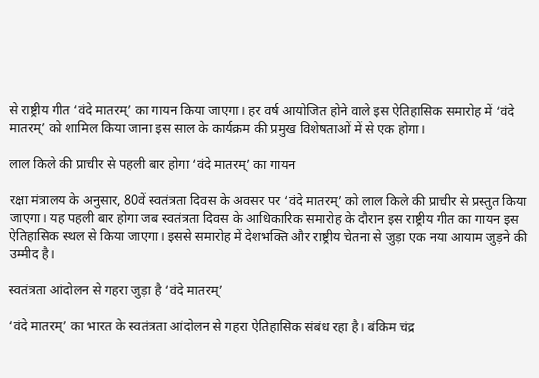से राष्ट्रीय गीत ‘वंदे मातरम्’ का गायन किया जाएगा। हर वर्ष आयोजित होने वाले इस ऐतिहासिक समारोह में ‘वंदे मातरम्’ को शामिल किया जाना इस साल के कार्यक्रम की प्रमुख विशेषताओं में से एक होगा।

लाल किले की प्राचीर से पहली बार होगा ‘वंदे मातरम्’ का गायन

रक्षा मंत्रालय के अनुसार, 80वें स्वतंत्रता दिवस के अवसर पर ‘वंदे मातरम्’ को लाल किले की प्राचीर से प्रस्तुत किया जाएगा। यह पहली बार होगा जब स्वतंत्रता दिवस के आधिकारिक समारोह के दौरान इस राष्ट्रीय गीत का गायन इस ऐतिहासिक स्थल से किया जाएगा। इससे समारोह में देशभक्ति और राष्ट्रीय चेतना से जुड़ा एक नया आयाम जुड़ने की उम्मीद है।

स्वतंत्रता आंदोलन से गहरा जुड़ा है ‘वंदे मातरम्’

‘वंदे मातरम्’ का भारत के स्वतंत्रता आंदोलन से गहरा ऐतिहासिक संबंध रहा है। बंकिम चंद्र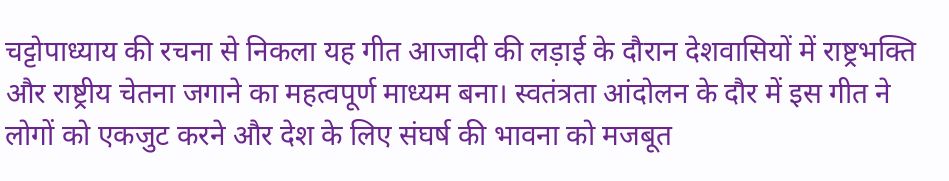चट्टोपाध्याय की रचना से निकला यह गीत आजादी की लड़ाई के दौरान देशवासियों में राष्ट्रभक्ति और राष्ट्रीय चेतना जगाने का महत्वपूर्ण माध्यम बना। स्वतंत्रता आंदोलन के दौर में इस गीत ने लोगों को एकजुट करने और देश के लिए संघर्ष की भावना को मजबूत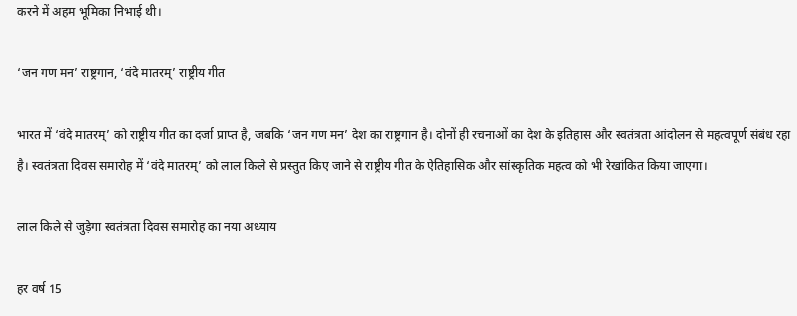करने में अहम भूमिका निभाई थी।

‘जन गण मन’ राष्ट्रगान, ‘वंदे मातरम्’ राष्ट्रीय गीत

भारत में ‘वंदे मातरम्’ को राष्ट्रीय गीत का दर्जा प्राप्त है, जबकि ‘जन गण मन’ देश का राष्ट्रगान है। दोनों ही रचनाओं का देश के इतिहास और स्वतंत्रता आंदोलन से महत्वपूर्ण संबंध रहा है। स्वतंत्रता दिवस समारोह में ‘वंदे मातरम्’ को लाल किले से प्रस्तुत किए जाने से राष्ट्रीय गीत के ऐतिहासिक और सांस्कृतिक महत्व को भी रेखांकित किया जाएगा।

लाल किले से जुड़ेगा स्वतंत्रता दिवस समारोह का नया अध्याय

हर वर्ष 15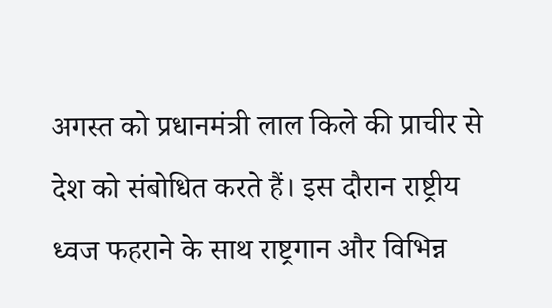अगस्त को प्रधानमंत्री लाल किले की प्राचीर से देश को संबोधित करते हैं। इस दौरान राष्ट्रीय ध्वज फहराने के साथ राष्ट्रगान और विभिन्न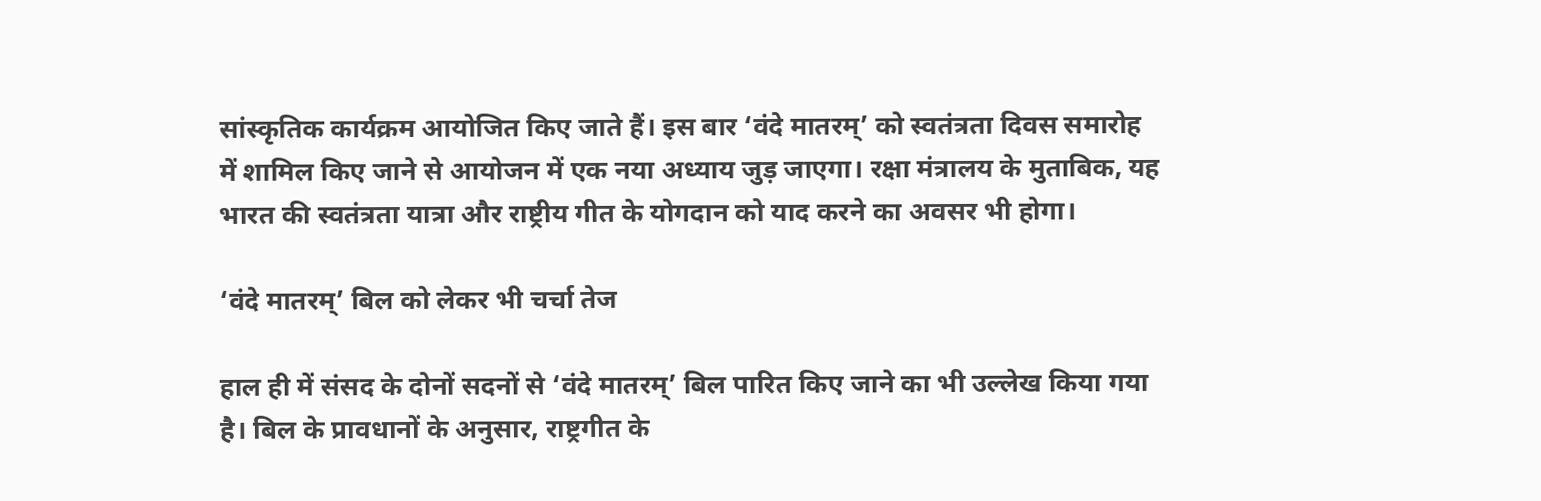सांस्कृतिक कार्यक्रम आयोजित किए जाते हैं। इस बार ‘वंदे मातरम्’ को स्वतंत्रता दिवस समारोह में शामिल किए जाने से आयोजन में एक नया अध्याय जुड़ जाएगा। रक्षा मंत्रालय के मुताबिक, यह भारत की स्वतंत्रता यात्रा और राष्ट्रीय गीत के योगदान को याद करने का अवसर भी होगा।

‘वंदे मातरम्’ बिल को लेकर भी चर्चा तेज

हाल ही में संसद के दोनों सदनों से ‘वंदे मातरम्’ बिल पारित किए जाने का भी उल्लेख किया गया है। बिल के प्रावधानों के अनुसार, राष्ट्रगीत के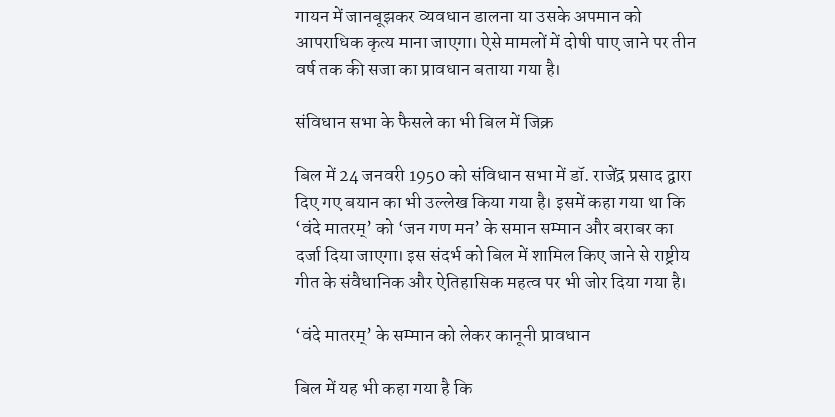गायन में जानबूझकर व्यवधान डालना या उसके अपमान को आपराधिक कृत्य माना जाएगा। ऐसे मामलों में दोषी पाए जाने पर तीन वर्ष तक की सजा का प्रावधान बताया गया है।

संविधान सभा के फैसले का भी बिल में जिक्र

बिल में 24 जनवरी 1950 को संविधान सभा में डॉ. राजेंद्र प्रसाद द्वारा दिए गए बयान का भी उल्लेख किया गया है। इसमें कहा गया था कि ‘वंदे मातरम्’ को ‘जन गण मन’ के समान सम्मान और बराबर का दर्जा दिया जाएगा। इस संदर्भ को बिल में शामिल किए जाने से राष्ट्रीय गीत के संवैधानिक और ऐतिहासिक महत्व पर भी जोर दिया गया है।

‘वंदे मातरम्’ के सम्मान को लेकर कानूनी प्रावधान

बिल में यह भी कहा गया है कि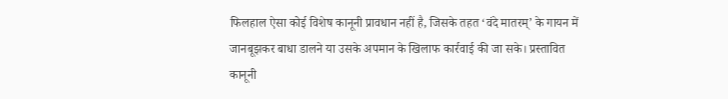फिलहाल ऐसा कोई विशेष कानूनी प्रावधान नहीं है, जिसके तहत ‘वंदे मातरम्’ के गायन में जानबूझकर बाधा डालने या उसके अपमान के खिलाफ कार्रवाई की जा सके। प्रस्तावित कानूनी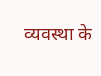व्यवस्था के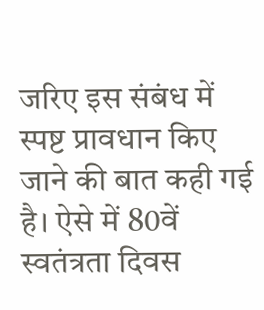जरिए इस संबंध में स्पष्ट प्रावधान किए जाने की बात कही गई है। ऐसे में 80वें स्वतंत्रता दिवस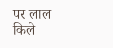पर लाल किले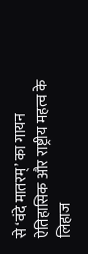से ‘वंदे मातरम्’ का गायन ऐतिहासिक और राष्ट्रीय महत्व के लिहाज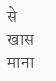से खास माना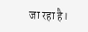जा रहा है।